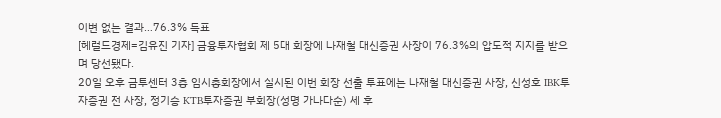이변 없는 결과…76.3% 득표
[헤럴드경제=김유진 기자] 금융투자협회 제 5대 회장에 나재철 대신증권 사장이 76.3%의 압도적 지지를 받으며 당선됐다.
20일 오후 금투센터 3층 임시총회장에서 실시된 이번 회장 선출 투표에는 나재철 대신증권 사장, 신성호 IBK투자증권 전 사장, 정기승 KTB투자증권 부회장(성명 가나다순) 세 후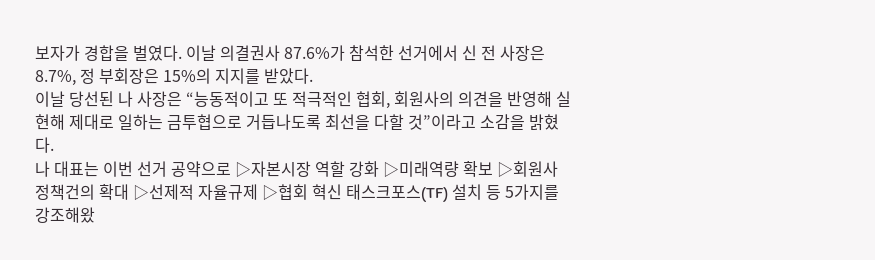보자가 경합을 벌였다. 이날 의결권사 87.6%가 참석한 선거에서 신 전 사장은 8.7%, 정 부회장은 15%의 지지를 받았다.
이날 당선된 나 사장은 “능동적이고 또 적극적인 협회, 회원사의 의견을 반영해 실현해 제대로 일하는 금투협으로 거듭나도록 최선을 다할 것”이라고 소감을 밝혔다.
나 대표는 이번 선거 공약으로 ▷자본시장 역할 강화 ▷미래역량 확보 ▷회원사 정책건의 확대 ▷선제적 자율규제 ▷협회 혁신 태스크포스(TF) 설치 등 5가지를 강조해왔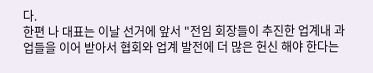다.
한편 나 대표는 이날 선거에 앞서 "전임 회장들이 추진한 업계내 과업들을 이어 받아서 협회와 업계 발전에 더 많은 헌신 해야 한다는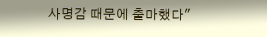사명감 때문에 출마했다"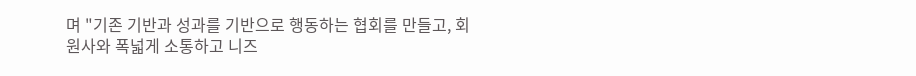며 "기존 기반과 성과를 기반으로 행동하는 협회를 만들고, 회원사와 폭넓게 소통하고 니즈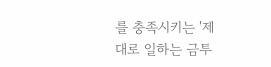를 충족시키는 '제대로 일하는 금투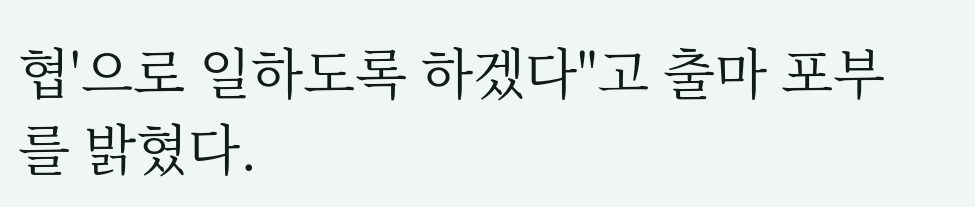협'으로 일하도록 하겠다"고 출마 포부를 밝혔다.